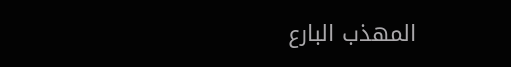المهذب البارع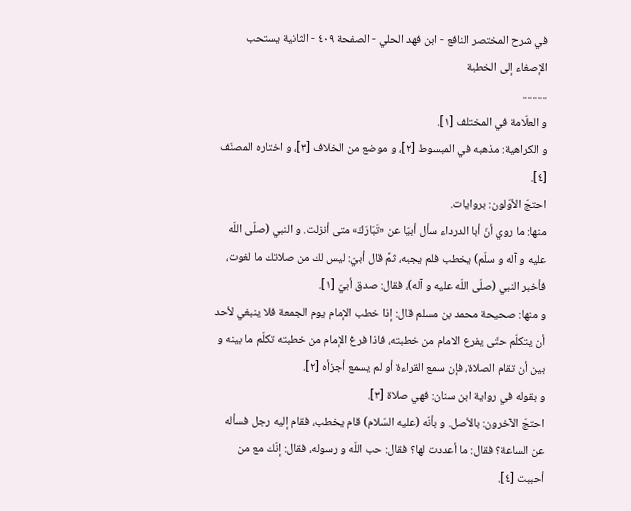في شرح المختصر النافع - ابن فهد الحلي - الصفحة ٤٠٩ - الثانية يستحب الإصغاء إلى الخطبة
..........
و العلّامة في المختلف [١].
و الكراهية: مذهبه في المبسوط [٢]، و موضع من الخلاف [٣]، و اختاره المصنّف [٤].
احتجّ الأوّلون: بروايات.
منها: ما روي أنّ أبا الدرداء سأل أبيّا عن «تَبَارَكَ» متى أنزلت. و النبي (صلّى اللّه عليه و آله و سلّم) يخطب فلم يجبه، ثمَّ قال أبيّ: ليس لك من صلاتك ما لغوت، فأخبر النبي (صلّى اللّه عليه و آله)، فقال: صدق أبيّ [١].
و منها: صحيحة محمد بن مسلم قال: إذا خطب الإمام يوم الجمعة فلا ينبغي لأحد أن يتكلّم حتّى يفرع الامام من خطبته، فاذا فرغ الإمام من خطبته تكلّم ما بينه و بين أن تقام الصلاة، فإن سمع القراءة أو لم يسمع أجزأه [٢].
و بقوله في رواية ابن سنان: فهي صلاة [٣].
احتجّ الآخرون: بالأصل. و بأنّه (عليه السّلام) قام يخطب، فقام إليه رجل فسأله عن الساعة؟ فقال: ما أعددت لها؟ فقال: حب اللّه و رسوله، فقال: إنّك مع من أحببت [٤].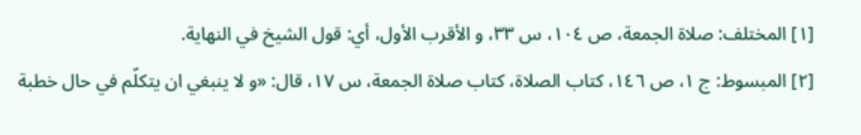[١] المختلف: صلاة الجمعة، ص ١٠٤، س ٣٣، و الأقرب الأول، أي: قول الشيخ في النهاية.
[٢] المبسوط: ج ١، ص ١٤٦، كتاب الصلاة، كتاب صلاة الجمعة، س ١٧، قال: «و لا ينبغي ان يتكلّم في حال خطبة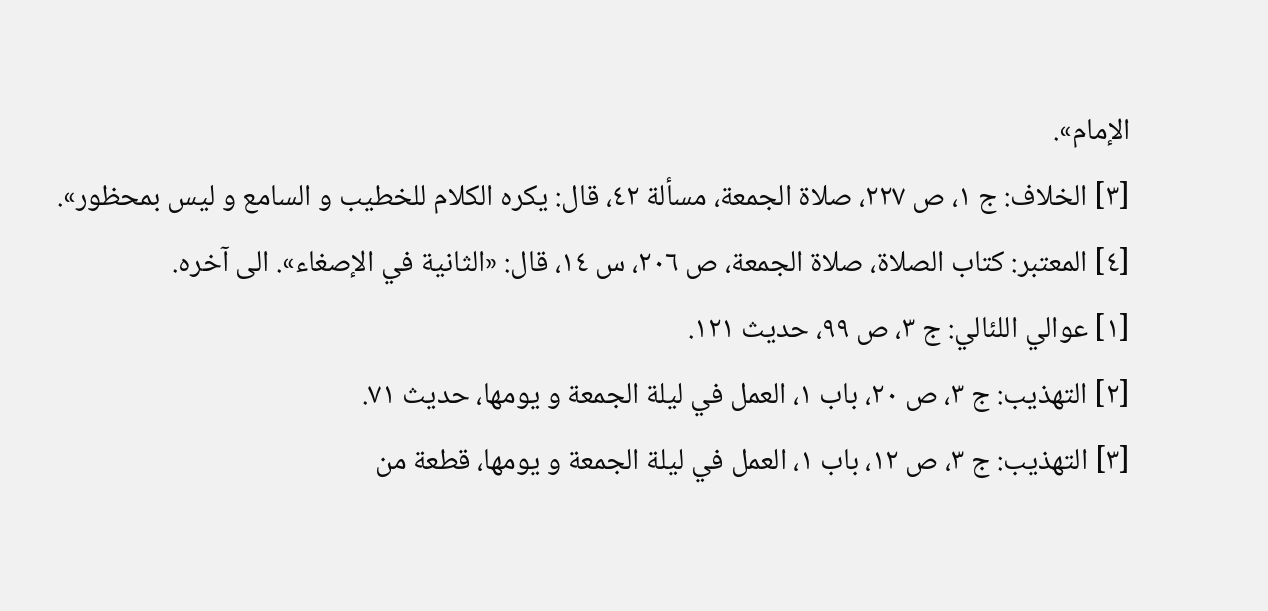الإمام».
[٣] الخلاف: ج ١، ص ٢٢٧، صلاة الجمعة، مسألة ٤٢، قال: يكره الكلام للخطيب و السامع و ليس بمحظور».
[٤] المعتبر: كتاب الصلاة، صلاة الجمعة، ص ٢٠٦، س ١٤، قال: «الثانية في الإصغاء». الى آخره.
[١] عوالي اللئالي: ج ٣، ص ٩٩، حديث ١٢١.
[٢] التهذيب: ج ٣، ص ٢٠، باب ١، العمل في ليلة الجمعة و يومها، حديث ٧١.
[٣] التهذيب: ج ٣، ص ١٢، باب ١، العمل في ليلة الجمعة و يومها، قطعة من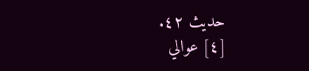حديث ٤٢.
[٤] عوالي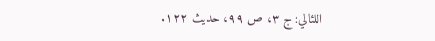اللئالي: ج ٣، ص ٩٩، حديث ١٢٢.